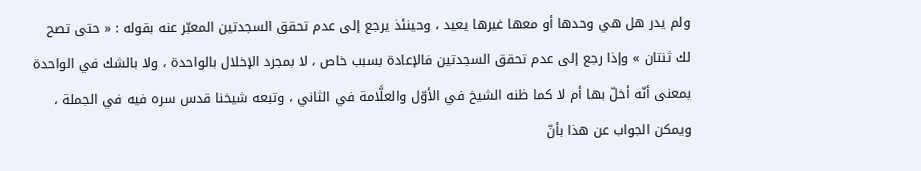ولم يدر هل هي وحدها أو معها غيرها يعيد ، وحينئذ يرجع إلى عدم تحقق السجدتين المعبّر عنه بقوله : « حتى تصح لك ثنتان » وإذا رجع إلى عدم تحقق السجدتين فالإعادة بسبب خاص ، لا بمجرد الإخلال بالواحدة ، ولا بالشك في الواحدة بمعنى أنّه أخلّ بها أم لا كما ظنه الشيخ في الأوّل والعلَّامة في الثاني ، وتبعه شيخنا قدس سره فيه في الجملة ، ويمكن الجواب عن هذا بأنّ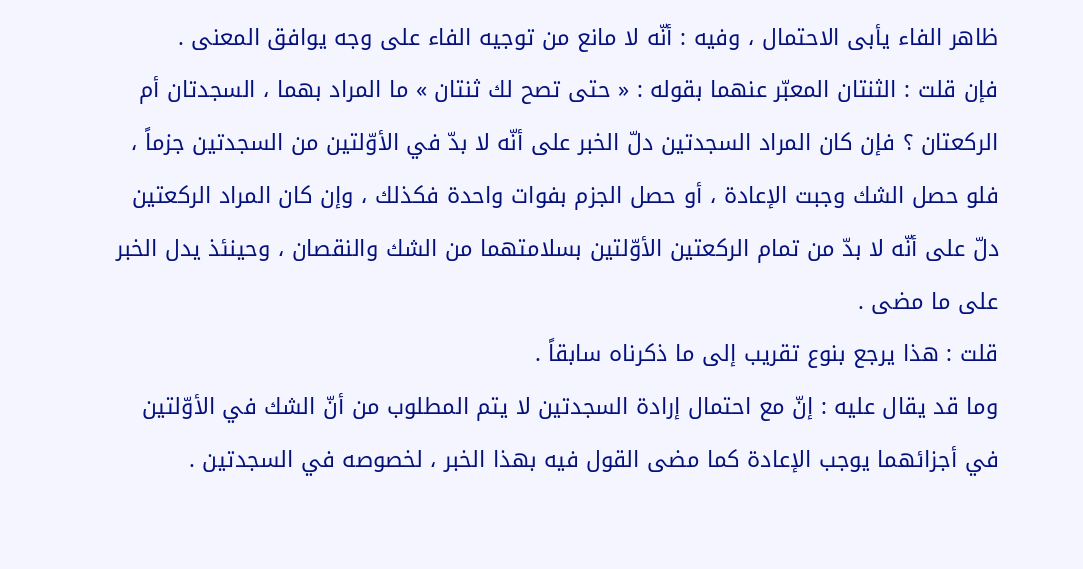ظاهر الفاء يأبى الاحتمال ، وفيه : أنّه لا مانع من توجيه الفاء على وجه يوافق المعنى .
فإن قلت : الثنتان المعبّر عنهما بقوله : « حتى تصح لك ثنتان » ما المراد بهما ، السجدتان أم الركعتان ؟ فإن كان المراد السجدتين دلّ الخبر على أنّه لا بدّ في الأوّلتين من السجدتين جزماً ، فلو حصل الشك وجبت الإعادة ، أو حصل الجزم بفوات واحدة فكذلك ، وإن كان المراد الركعتين دلّ على أنّه لا بدّ من تمام الركعتين الأوّلتين بسلامتهما من الشك والنقصان ، وحينئذ يدل الخبر على ما مضى .
قلت : هذا يرجع بنوع تقريب إلى ما ذكرناه سابقاً .
وما قد يقال عليه : إنّ مع احتمال إرادة السجدتين لا يتم المطلوب من أنّ الشك في الأوّلتين في أجزائهما يوجب الإعادة كما مضى القول فيه بهذا الخبر ، لخصوصه في السجدتين .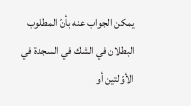يمكن الجواب عنه بأنّ المطلوب البطلان في الشك في السجدة في الأوّلتين أو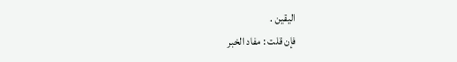اليقين .
فإن قلت : مفاد الخبر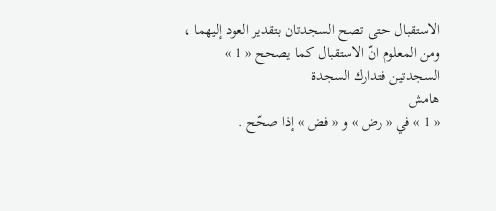الاستقبال حتى تصح السجدتان بتقدير العود إليهما ، ومن المعلوم انّ الاستقبال كما يصحح « 1 » السجدتين فتدارك السجدة
هامش
« 1 » في « رض » و « فض » إذا صحّح .